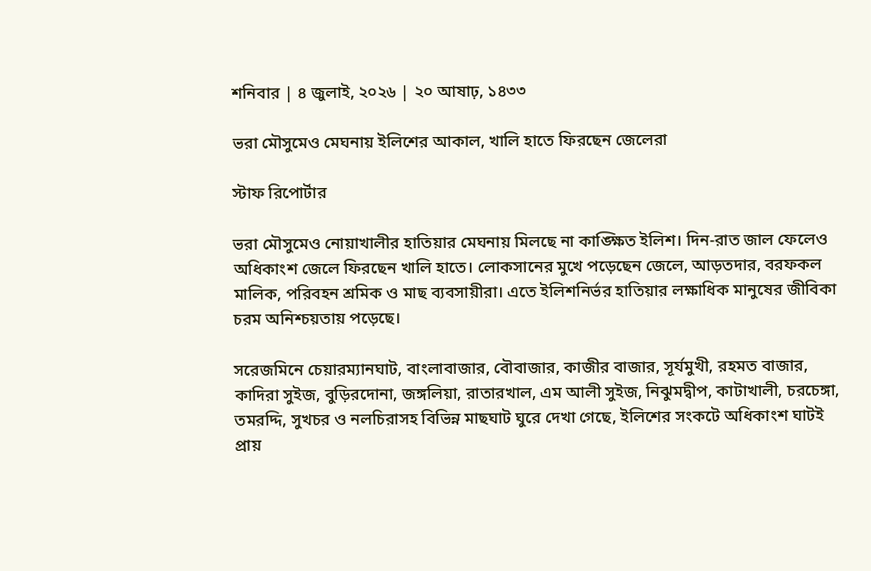শনিবার | ৪ জুলাই, ২০২৬ | ২০ আষাঢ়, ১৪৩৩

ভরা মৌসুমেও মেঘনায় ইলিশের আকাল, খালি হাতে ফিরছেন জেলেরা

স্টাফ রিপোর্টার

ভরা মৌসুমেও নোয়াখালীর হাতিয়ার মেঘনায় মিলছে না কাঙ্ক্ষিত ইলিশ। দিন-রাত জাল ফেলেও অধিকাংশ জেলে ফিরছেন খালি হাতে। লোকসানের মুখে পড়েছেন জেলে, আড়তদার, বরফকল মালিক, পরিবহন শ্রমিক ও মাছ ব্যবসায়ীরা। এতে ইলিশনির্ভর হাতিয়ার লক্ষাধিক মানুষের জীবিকা চরম অনিশ্চয়তায় পড়েছে।

সরেজমিনে চেয়ারম্যানঘাট, বাংলাবাজার, বৌবাজার, কাজীর বাজার, সূর্যমুখী, রহমত বাজার, কাদিরা সুইজ, বুড়িরদোনা, জঙ্গলিয়া, রাতারখাল, এম আলী সুইজ, নিঝুমদ্বীপ, কাটাখালী, চরচেঙ্গা, তমরদ্দি, সুখচর ও নলচিরাসহ বিভিন্ন মাছঘাট ঘুরে দেখা গেছে, ইলিশের সংকটে অধিকাংশ ঘাটই প্রায়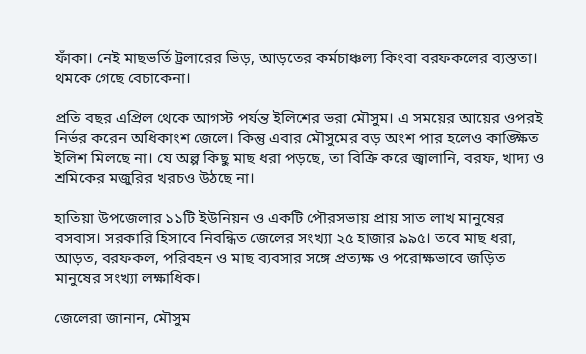ফাঁকা। নেই মাছভর্তি ট্রলারের ভিড়, আড়তের কর্মচাঞ্চল্য কিংবা বরফকলের ব্যস্ততা। থমকে গেছে বেচাকেনা।

প্রতি বছর এপ্রিল থেকে আগস্ট পর্যন্ত ইলিশের ভরা মৌসুম। এ সময়ের আয়ের ওপরই নির্ভর করেন অধিকাংশ জেলে। কিন্তু এবার মৌসুমের বড় অংশ পার হলেও কাঙ্ক্ষিত ইলিশ মিলছে না। যে অল্প কিছু মাছ ধরা পড়ছে, তা বিক্রি করে জ্বালানি, বরফ, খাদ্য ও শ্রমিকের মজুরির খরচও উঠছে না।

হাতিয়া উপজেলার ১১টি ইউনিয়ন ও একটি পৌরসভায় প্রায় সাত লাখ মানুষের বসবাস। সরকারি হিসাবে নিবন্ধিত জেলের সংখ্যা ২৫ হাজার ৯৯৫। তবে মাছ ধরা, আড়ত, বরফকল, পরিবহন ও মাছ ব্যবসার সঙ্গে প্রত্যক্ষ ও পরোক্ষভাবে জড়িত মানুষের সংখ্যা লক্ষাধিক।

জেলেরা জানান, মৌসুম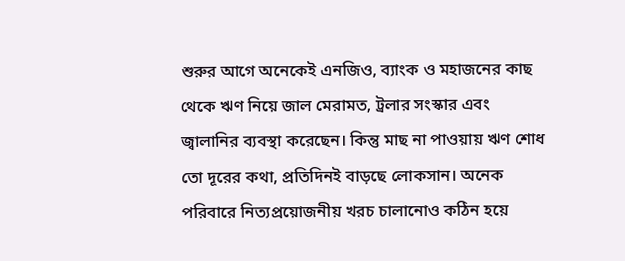শুরুর আগে অনেকেই এনজিও, ব্যাংক ও মহাজনের কাছ থেকে ঋণ নিয়ে জাল মেরামত, ট্রলার সংস্কার এবং জ্বালানির ব্যবস্থা করেছেন। কিন্তু মাছ না পাওয়ায় ঋণ শোধ তো দূরের কথা, প্রতিদিনই বাড়ছে লোকসান। অনেক পরিবারে নিত্যপ্রয়োজনীয় খরচ চালানোও কঠিন হয়ে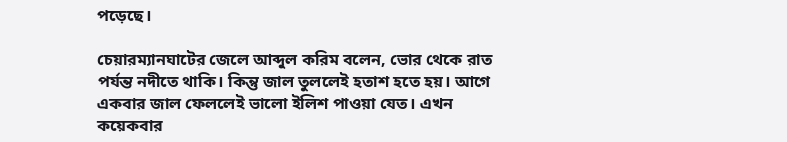পড়েছে।

চেয়ারম্যানঘাটের জেলে আব্দুল করিম বলেন, ভোর থেকে রাত পর্যন্ত নদীতে থাকি। কিন্তু জাল তুললেই হতাশ হতে হয়। আগে একবার জাল ফেললেই ভালো ইলিশ পাওয়া যেত। এখন কয়েকবার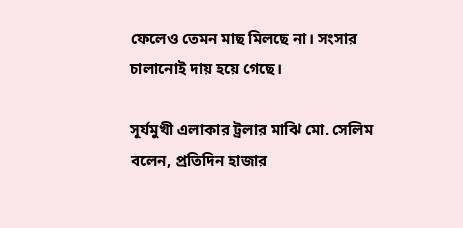ফেলেও তেমন মাছ মিলছে না। সংসার চালানোই দায় হয়ে গেছে।

সূর্যমুখী এলাকার ট্রলার মাঝি মো. সেলিম বলেন, প্রতিদিন হাজার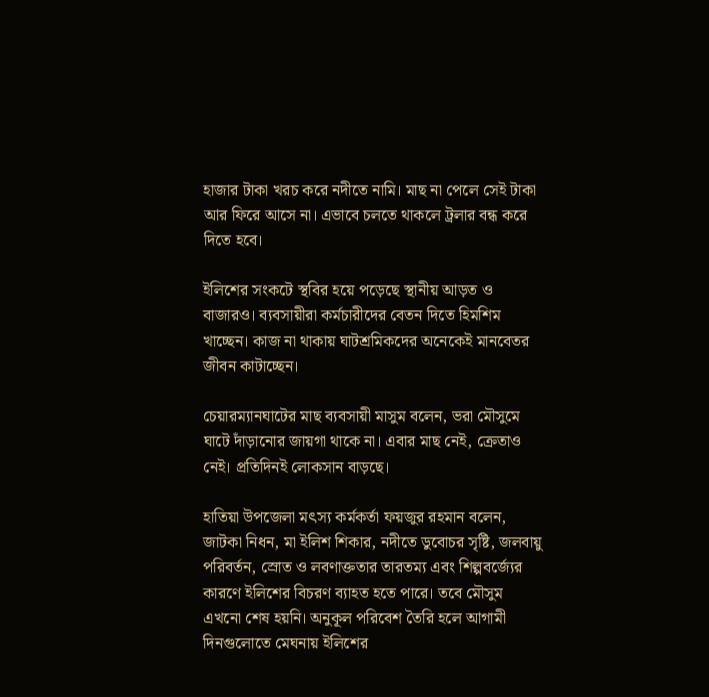হাজার টাকা খরচ করে নদীতে নামি। মাছ না পেলে সেই টাকা আর ফিরে আসে না। এভাবে চলতে থাকলে ট্রলার বন্ধ করে দিতে হবে।

ইলিশের সংকটে স্থবির হয়ে পড়েছে স্থানীয় আড়ত ও বাজারও। ব্যবসায়ীরা কর্মচারীদের বেতন দিতে হিমশিম খাচ্ছেন। কাজ না থাকায় ঘাটশ্রমিকদের অনেকেই মানবেতর জীবন কাটাচ্ছেন।

চেয়ারম্যানঘাটের মাছ ব্যবসায়ী মাসুম বলেন, ভরা মৌসুমে ঘাটে দাঁড়ানোর জায়গা থাকে না। এবার মাছ নেই, ক্রেতাও নেই। প্রতিদিনই লোকসান বাড়ছে।

হাতিয়া উপজেলা মৎস্য কর্মকর্তা ফয়জুর রহমান বলেন, জাটকা নিধন, মা ইলিশ শিকার, নদীতে ডুবোচর সৃষ্টি, জলবায়ু পরিবর্তন, স্রোত ও লবণাক্ততার তারতম্য এবং শিল্পবর্জ্যের কারণে ইলিশের বিচরণ ব্যাহত হতে পারে। তবে মৌসুম এখনো শেষ হয়নি। অনুকূল পরিবেশ তৈরি হলে আগামী দিনগুলোতে মেঘনায় ইলিশের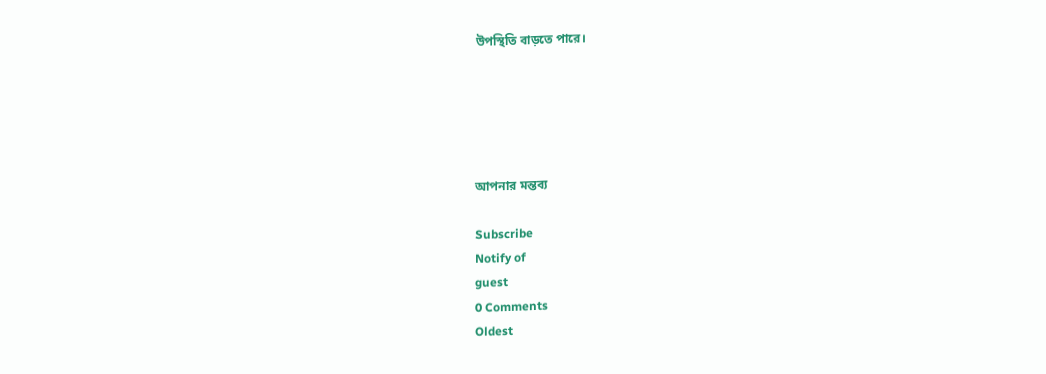উপস্থিতি বাড়তে পারে।





আপনার মন্তব্য

Subscribe
Notify of
guest
0 Comments
Oldest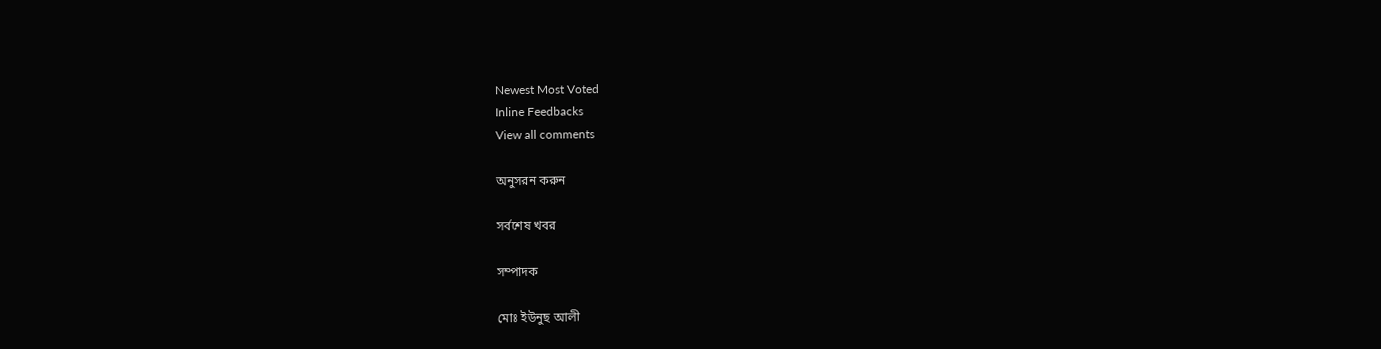Newest Most Voted
Inline Feedbacks
View all comments

অনুসরন করুন

সর্বশেষ খবর

সম্পাদক

মোঃ ইউনুছ আলী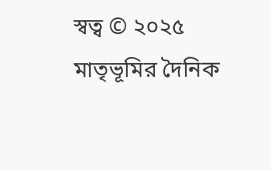স্বত্ব © ২০২৫ মাতৃভূমির দৈনিক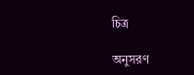চিত্র

অনুসরণ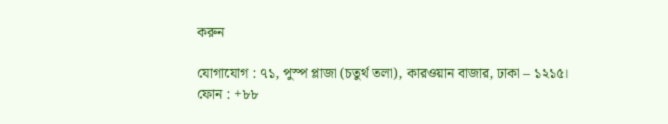করুন

যোগাযোগ : ৭১, পুস্প প্লাজা (চতুর্থ তলা), কারওয়ান বাজার, ঢাকা – ১২১৫।
ফোন : +৮৮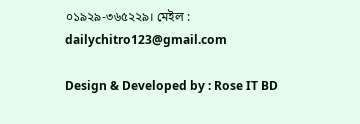০১৯২৯-৩৬৫২২৯। মেইল : dailychitro123@gmail.com

Design & Developed by : Rose IT BD